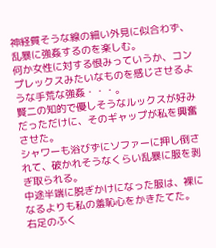神経質そうな線の細い外見に似合わず、乱暴に強姦するのを楽しむ。
何か女性に対する恨みっていうか、コンプレックスみたいなものを感じさせるような手荒な強姦・・・。
賢二の知的で優しそうなルックスが好みだっただけに、そのギャップが私を興奮させた。
シャワーも浴びずにソファーに押し倒されて、破かれそうなくらい乱暴に服を剥ぎ取られる。
中途半端に脱ぎかけになった服は、裸になるよりも私の羞恥心をかきたてた。
右足のふく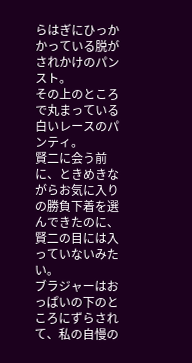らはぎにひっかかっている脱がされかけのパンスト。
その上のところで丸まっている白いレースのパンティ。
賢二に会う前に、ときめきながらお気に入りの勝負下着を選んできたのに、賢二の目には入っていないみたい。
ブラジャーはおっぱいの下のところにずらされて、私の自慢の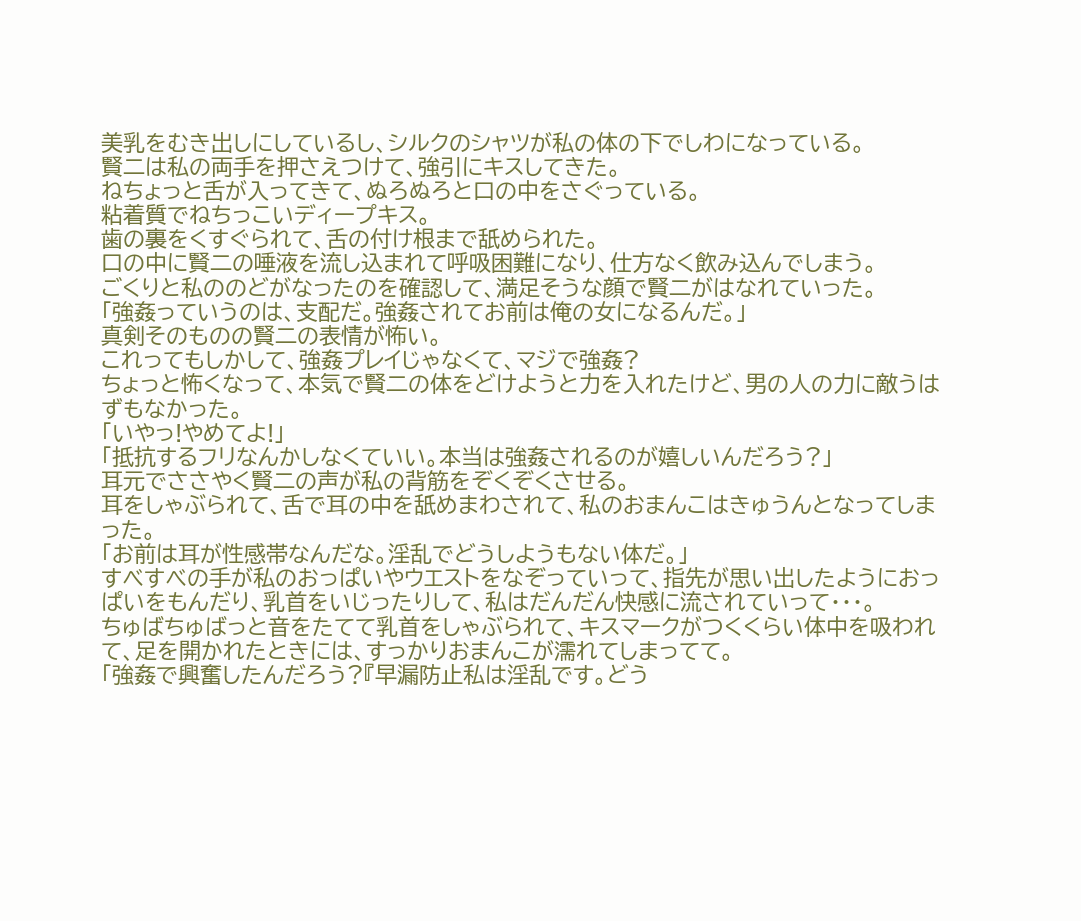美乳をむき出しにしているし、シルクのシャツが私の体の下でしわになっている。
賢二は私の両手を押さえつけて、強引にキスしてきた。
ねちょっと舌が入ってきて、ぬろぬろと口の中をさぐっている。
粘着質でねちっこいディープキス。
歯の裏をくすぐられて、舌の付け根まで舐められた。
口の中に賢二の唾液を流し込まれて呼吸困難になり、仕方なく飲み込んでしまう。
ごくりと私ののどがなったのを確認して、満足そうな顔で賢二がはなれていった。
「強姦っていうのは、支配だ。強姦されてお前は俺の女になるんだ。」
真剣そのものの賢二の表情が怖い。
これってもしかして、強姦プレイじゃなくて、マジで強姦?
ちょっと怖くなって、本気で賢二の体をどけようと力を入れたけど、男の人の力に敵うはずもなかった。
「いやっ!やめてよ!」
「抵抗するフリなんかしなくていい。本当は強姦されるのが嬉しいんだろう?」
耳元でささやく賢二の声が私の背筋をぞくぞくさせる。
耳をしゃぶられて、舌で耳の中を舐めまわされて、私のおまんこはきゅうんとなってしまった。
「お前は耳が性感帯なんだな。淫乱でどうしようもない体だ。」
すべすべの手が私のおっぱいやウエストをなぞっていって、指先が思い出したようにおっぱいをもんだり、乳首をいじったりして、私はだんだん快感に流されていって・・・。
ちゅばちゅばっと音をたてて乳首をしゃぶられて、キスマークがつくくらい体中を吸われて、足を開かれたときには、すっかりおまんこが濡れてしまってて。
「強姦で興奮したんだろう?『早漏防止私は淫乱です。どう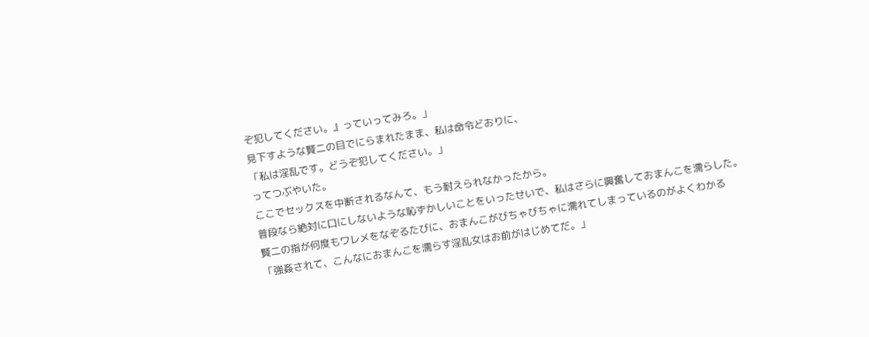ぞ犯してください。』っていってみろ。」
見下すような賢二の目でにらまれたまま、私は命令どおりに、
「私は淫乱です。どうぞ犯してください。」
ってつぶやいた。
ここでセックスを中断されるなんて、もう耐えられなかったから。
普段なら絶対に口にしないような恥ずかしいことをいったせいで、私はさらに興奮しておまんこを濡らした。
賢二の指が何度もワレメをなぞるたびに、おまんこがびちゃびちゃに濡れてしまっているのがよくわかる
「強姦されて、こんなにおまんこを濡らす淫乱女はお前がはじめてだ。」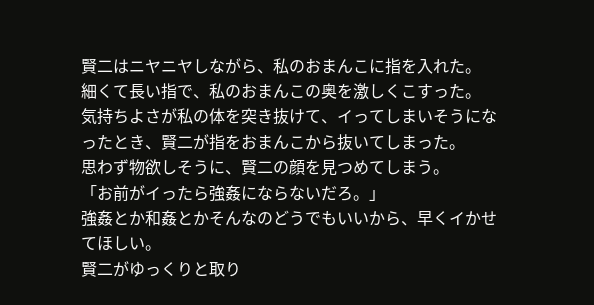賢二はニヤニヤしながら、私のおまんこに指を入れた。
細くて長い指で、私のおまんこの奥を激しくこすった。
気持ちよさが私の体を突き抜けて、イってしまいそうになったとき、賢二が指をおまんこから抜いてしまった。
思わず物欲しそうに、賢二の顔を見つめてしまう。
「お前がイったら強姦にならないだろ。」
強姦とか和姦とかそんなのどうでもいいから、早くイかせてほしい。
賢二がゆっくりと取り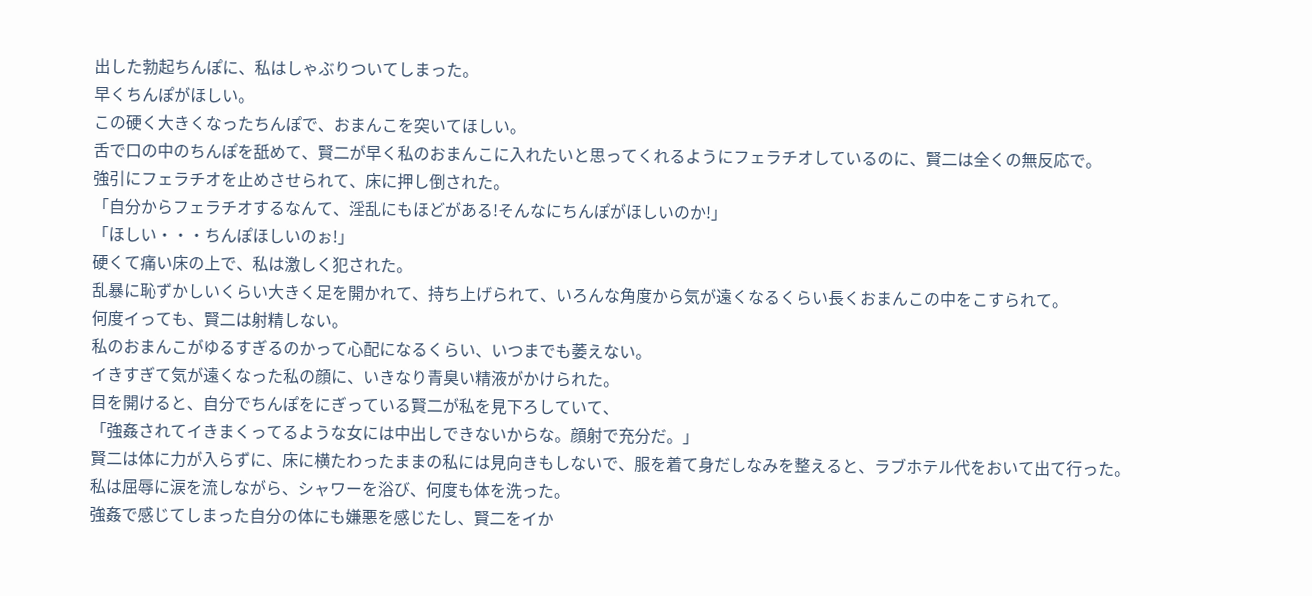出した勃起ちんぽに、私はしゃぶりついてしまった。
早くちんぽがほしい。
この硬く大きくなったちんぽで、おまんこを突いてほしい。
舌で口の中のちんぽを舐めて、賢二が早く私のおまんこに入れたいと思ってくれるようにフェラチオしているのに、賢二は全くの無反応で。
強引にフェラチオを止めさせられて、床に押し倒された。
「自分からフェラチオするなんて、淫乱にもほどがある!そんなにちんぽがほしいのか!」
「ほしい・・・ちんぽほしいのぉ!」
硬くて痛い床の上で、私は激しく犯された。
乱暴に恥ずかしいくらい大きく足を開かれて、持ち上げられて、いろんな角度から気が遠くなるくらい長くおまんこの中をこすられて。
何度イっても、賢二は射精しない。
私のおまんこがゆるすぎるのかって心配になるくらい、いつまでも萎えない。
イきすぎて気が遠くなった私の顔に、いきなり青臭い精液がかけられた。
目を開けると、自分でちんぽをにぎっている賢二が私を見下ろしていて、
「強姦されてイきまくってるような女には中出しできないからな。顔射で充分だ。」
賢二は体に力が入らずに、床に横たわったままの私には見向きもしないで、服を着て身だしなみを整えると、ラブホテル代をおいて出て行った。
私は屈辱に涙を流しながら、シャワーを浴び、何度も体を洗った。
強姦で感じてしまった自分の体にも嫌悪を感じたし、賢二をイか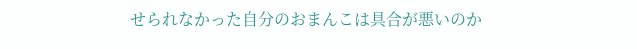せられなかった自分のおまんこは具合が悪いのか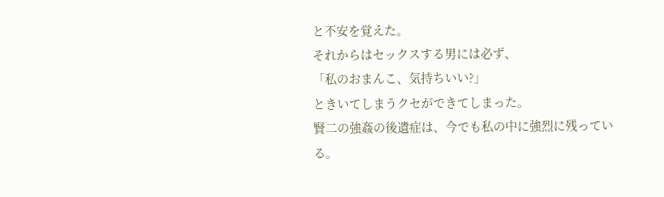と不安を覚えた。
それからはセックスする男には必ず、
「私のおまんこ、気持ちいい?」
ときいてしまうクセができてしまった。
賢二の強姦の後遺症は、今でも私の中に強烈に残っている。